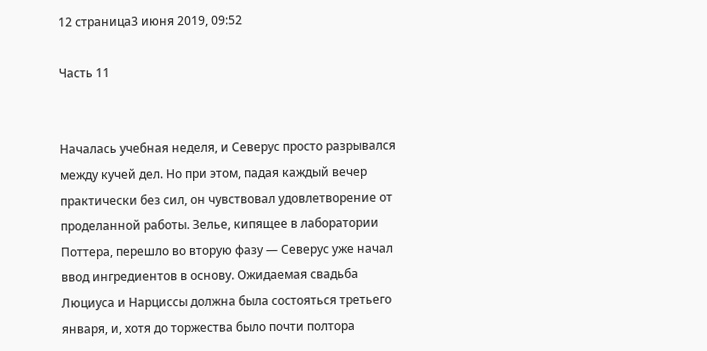12 страница3 июня 2019, 09:52

Часть 11


Началась учебная неделя, и Северус просто разрывался между кучей дел. Но при этом, падая каждый вечер практически без сил, он чувствовал удовлетворение от проделанной работы. Зелье, кипящее в лаборатории Поттера, перешло во вторую фазу — Северус уже начал ввод ингредиентов в основу. Ожидаемая свадьба Люциуса и Нарциссы должна была состояться третьего января, и, хотя до торжества было почти полтора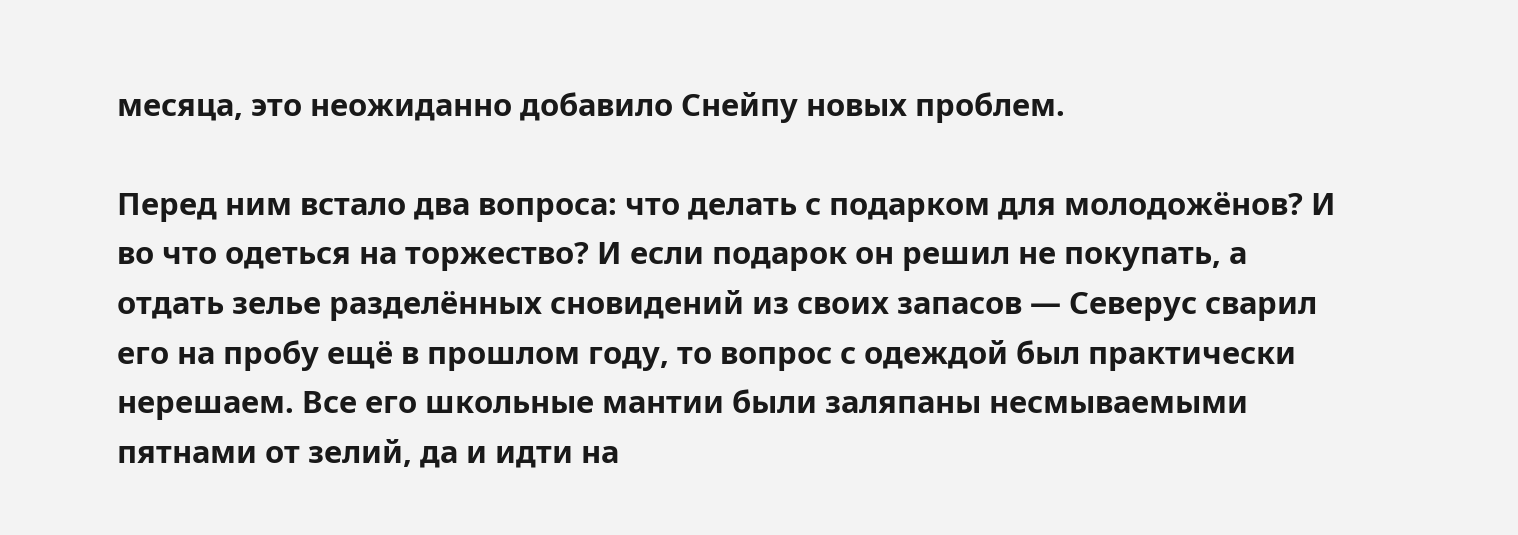месяца, это неожиданно добавило Снейпу новых проблем.

Перед ним встало два вопроса: что делать с подарком для молодожёнов? И во что одеться на торжество? И если подарок он решил не покупать, а отдать зелье разделённых сновидений из своих запасов — Северус сварил его на пробу ещё в прошлом году, то вопрос с одеждой был практически нерешаем. Все его школьные мантии были заляпаны несмываемыми пятнами от зелий, да и идти на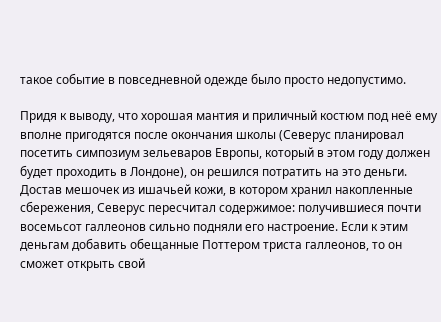такое событие в повседневной одежде было просто недопустимо.

Придя к выводу, что хорошая мантия и приличный костюм под неё ему вполне пригодятся после окончания школы (Северус планировал посетить симпозиум зельеваров Европы, который в этом году должен будет проходить в Лондоне), он решился потратить на это деньги. Достав мешочек из ишачьей кожи, в котором хранил накопленные сбережения, Северус пересчитал содержимое: получившиеся почти восемьсот галлеонов сильно подняли его настроение. Если к этим деньгам добавить обещанные Поттером триста галлеонов, то он сможет открыть свой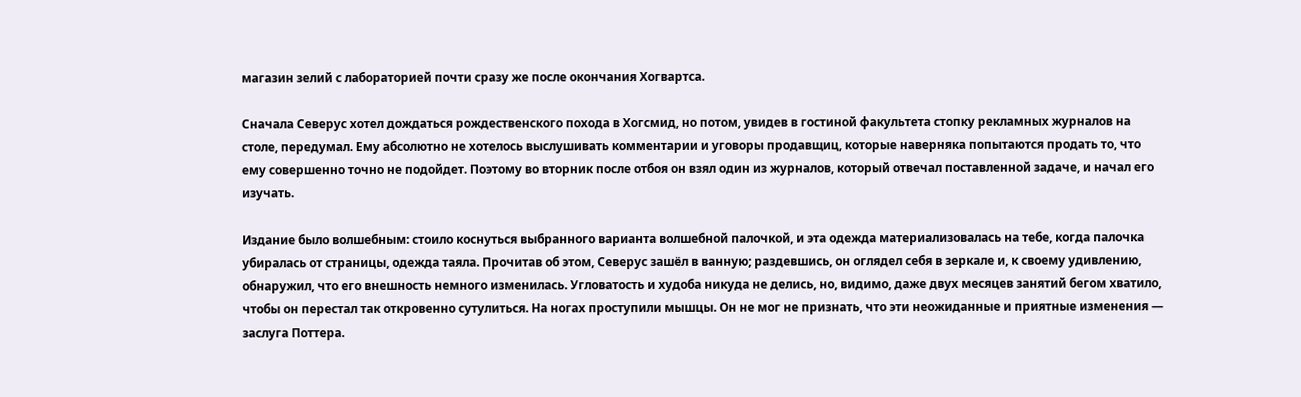магазин зелий с лабораторией почти сразу же после окончания Хогвартса.

Сначала Северус хотел дождаться рождественского похода в Хогсмид, но потом, увидев в гостиной факультета стопку рекламных журналов на столе, передумал. Ему абсолютно не хотелось выслушивать комментарии и уговоры продавщиц, которые наверняка попытаются продать то, что ему совершенно точно не подойдет. Поэтому во вторник после отбоя он взял один из журналов, который отвечал поставленной задаче, и начал его изучать.

Издание было волшебным: стоило коснуться выбранного варианта волшебной палочкой, и эта одежда материализовалась на тебе, когда палочка убиралась от страницы, одежда таяла. Прочитав об этом, Северус зашёл в ванную; раздевшись, он оглядел себя в зеркале и, к своему удивлению, обнаружил, что его внешность немного изменилась. Угловатость и худоба никуда не делись, но, видимо, даже двух месяцев занятий бегом хватило, чтобы он перестал так откровенно сутулиться. На ногах проступили мышцы. Он не мог не признать, что эти неожиданные и приятные изменения — заслуга Поттера.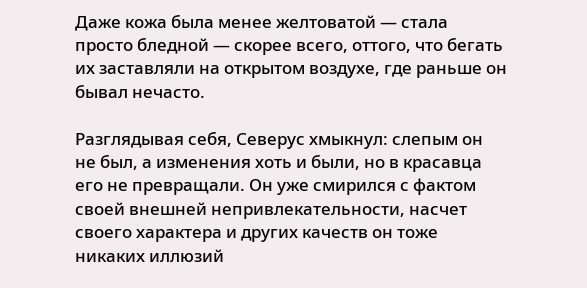Даже кожа была менее желтоватой — стала просто бледной — скорее всего, оттого, что бегать их заставляли на открытом воздухе, где раньше он бывал нечасто.

Разглядывая себя, Северус хмыкнул: слепым он не был, а изменения хоть и были, но в красавца его не превращали. Он уже смирился с фактом своей внешней непривлекательности, насчет своего характера и других качеств он тоже никаких иллюзий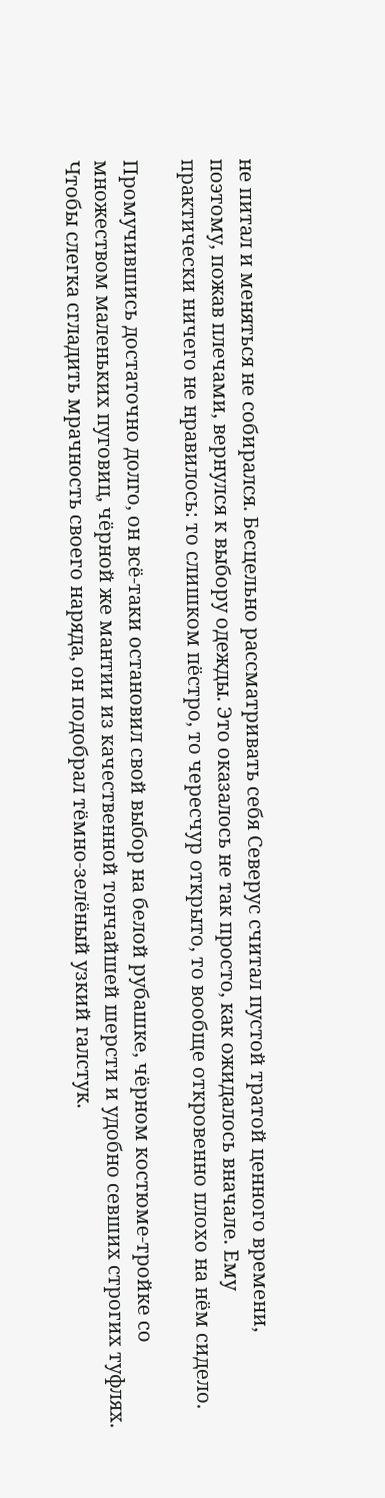не питал и меняться не собирался. Бесцельно рассматривать себя Северус считал пустой тратой ценного времени, поэтому, пожав плечами, вернулся к выбору одежды. Это оказалось не так просто, как ожидалось вначале. Ему практически ничего не нравилось: то слишком пёстро, то чересчур открыто, то вообще откровенно плохо на нём сидело.

Промучившись достаточно долго, он всё-таки остановил свой выбор на белой рубашке, чёрном костюме-тройке со множеством маленьких пуговиц, чёрной же мантии из качественной тончайшей шерсти и удобно севших строгих туфлях. Чтобы слегка сгладить мрачность своего наряда, он подобрал тёмно-зелёный узкий галстук.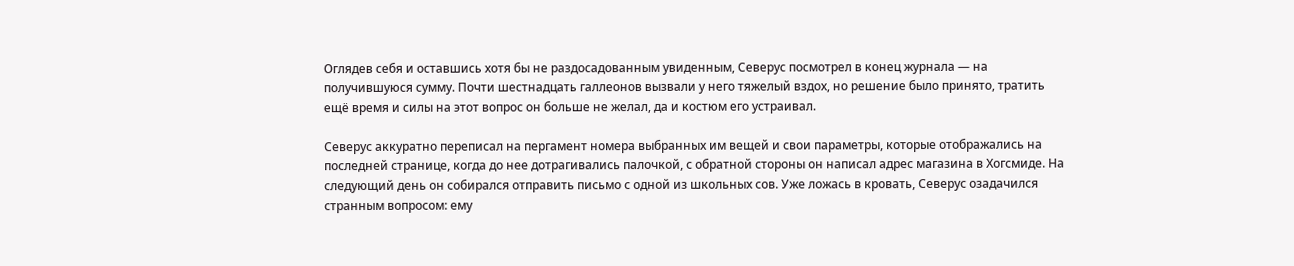Оглядев себя и оставшись хотя бы не раздосадованным увиденным, Северус посмотрел в конец журнала — на получившуюся сумму. Почти шестнадцать галлеонов вызвали у него тяжелый вздох, но решение было принято, тратить ещё время и силы на этот вопрос он больше не желал, да и костюм его устраивал.

Северус аккуратно переписал на пергамент номера выбранных им вещей и свои параметры, которые отображались на последней странице, когда до нее дотрагивались палочкой, с обратной стороны он написал адрес магазина в Хогсмиде. На следующий день он собирался отправить письмо с одной из школьных сов. Уже ложась в кровать, Северус озадачился странным вопросом: ему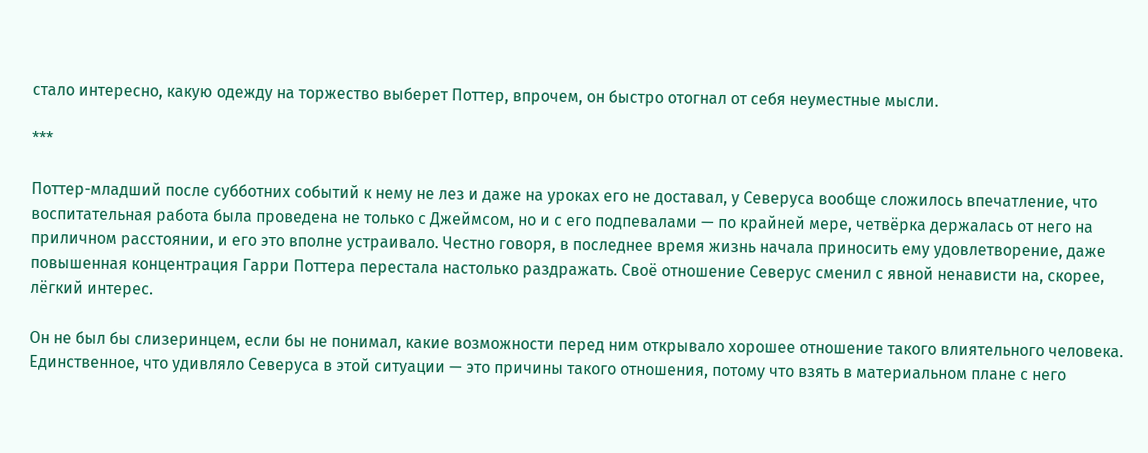стало интересно, какую одежду на торжество выберет Поттер, впрочем, он быстро отогнал от себя неуместные мысли.

***

Поттер-младший после субботних событий к нему не лез и даже на уроках его не доставал, у Северуса вообще сложилось впечатление, что воспитательная работа была проведена не только с Джеймсом, но и с его подпевалами — по крайней мере, четвёрка держалась от него на приличном расстоянии, и его это вполне устраивало. Честно говоря, в последнее время жизнь начала приносить ему удовлетворение, даже повышенная концентрация Гарри Поттера перестала настолько раздражать. Своё отношение Северус сменил с явной ненависти на, скорее, лёгкий интерес.

Он не был бы слизеринцем, если бы не понимал, какие возможности перед ним открывало хорошее отношение такого влиятельного человека. Единственное, что удивляло Северуса в этой ситуации — это причины такого отношения, потому что взять в материальном плане с него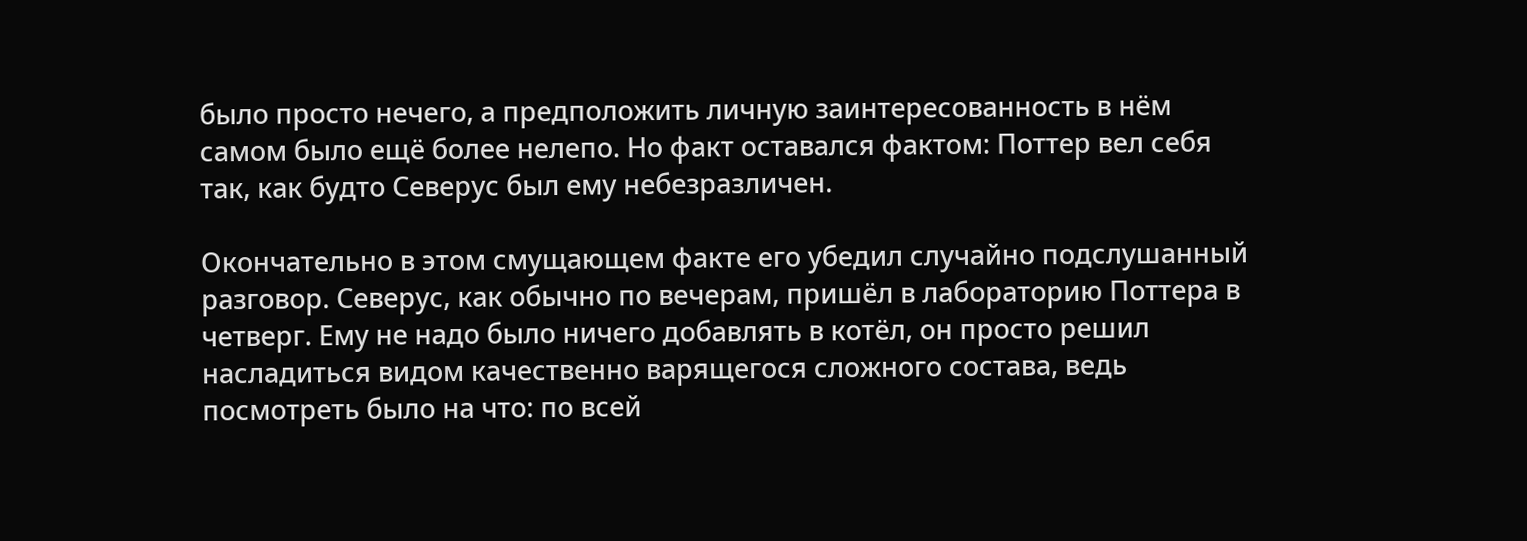было просто нечего, а предположить личную заинтересованность в нём самом было ещё более нелепо. Но факт оставался фактом: Поттер вел себя так, как будто Северус был ему небезразличен.

Окончательно в этом смущающем факте его убедил случайно подслушанный разговор. Северус, как обычно по вечерам, пришёл в лабораторию Поттера в четверг. Ему не надо было ничего добавлять в котёл, он просто решил насладиться видом качественно варящегося сложного состава, ведь посмотреть было на что: по всей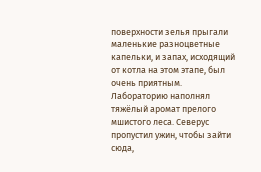поверхности зелья прыгали маленькие разноцветные капельки, и запах, исходящий от котла на этом этапе, был очень приятным. Лабораторию наполнял тяжёлый аромат прелого мшистого леса. Северус пропустил ужин, чтобы зайти сюда,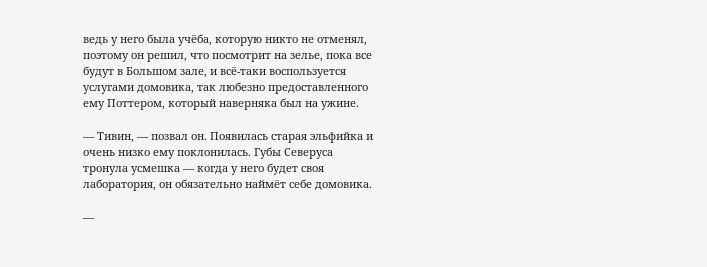ведь у него была учёба, которую никто не отменял, поэтому он решил, что посмотрит на зелье, пока все будут в Большом зале, и всё-таки воспользуется услугами домовика, так любезно предоставленного ему Поттером, который наверняка был на ужине.

― Тивин, ― позвал он. Появилась старая эльфийка и очень низко ему поклонилась. Губы Северуса тронула усмешка — когда у него будет своя лаборатория, он обязательно наймёт себе домовика.

―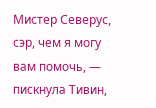Мистер Северус, сэр, чем я могу вам помочь, ― пискнула Тивин,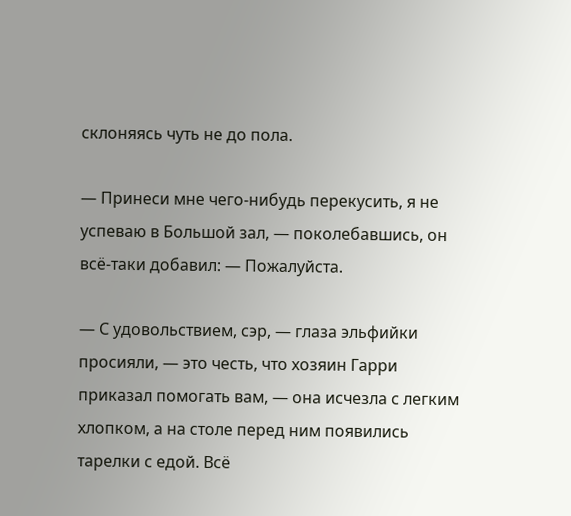склоняясь чуть не до пола.

― Принеси мне чего-нибудь перекусить, я не успеваю в Большой зал, ― поколебавшись, он всё-таки добавил: ― Пожалуйста.

― С удовольствием, сэр, ― глаза эльфийки просияли, ― это честь, что хозяин Гарри приказал помогать вам, ― она исчезла с легким хлопком, а на столе перед ним появились тарелки с едой. Всё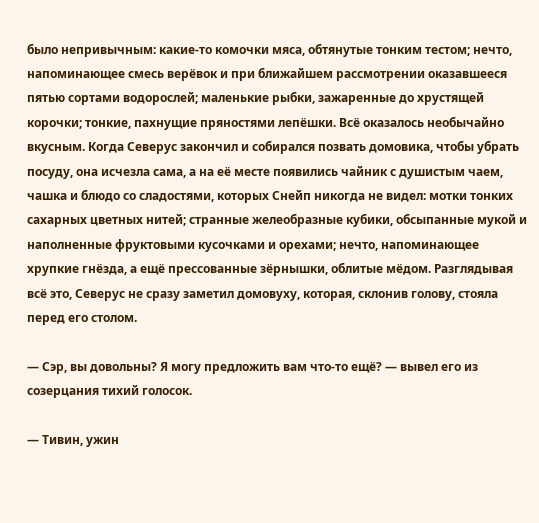было непривычным: какие-то комочки мяса, обтянутые тонким тестом; нечто, напоминающее смесь верёвок и при ближайшем рассмотрении оказавшееся пятью сортами водорослей; маленькие рыбки, зажаренные до хрустящей корочки; тонкие, пахнущие пряностями лепёшки. Всё оказалось необычайно вкусным. Когда Северус закончил и собирался позвать домовика, чтобы убрать посуду, она исчезла сама, а на её месте появились чайник с душистым чаем, чашка и блюдо со сладостями, которых Снейп никогда не видел: мотки тонких сахарных цветных нитей; странные желеобразные кубики, обсыпанные мукой и наполненные фруктовыми кусочками и орехами; нечто, напоминающее хрупкие гнёзда, а ещё прессованные зёрнышки, облитые мёдом. Разглядывая всё это, Северус не сразу заметил домовуху, которая, склонив голову, стояла перед его столом.

― Сэр, вы довольны? Я могу предложить вам что-то ещё? ― вывел его из созерцания тихий голосок.

― Тивин, ужин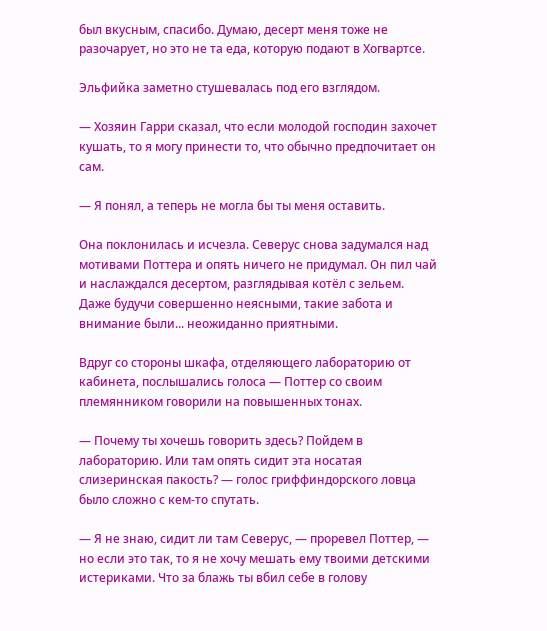был вкусным, спасибо. Думаю, десерт меня тоже не разочарует, но это не та еда, которую подают в Хогвартсе.

Эльфийка заметно стушевалась под его взглядом.

― Хозяин Гарри сказал, что если молодой господин захочет кушать, то я могу принести то, что обычно предпочитает он сам.

― Я понял, а теперь не могла бы ты меня оставить.

Она поклонилась и исчезла. Северус снова задумался над мотивами Поттера и опять ничего не придумал. Он пил чай и наслаждался десертом, разглядывая котёл с зельем. Даже будучи совершенно неясными, такие забота и внимание были... неожиданно приятными.

Вдруг со стороны шкафа, отделяющего лабораторию от кабинета, послышались голоса — Поттер со своим племянником говорили на повышенных тонах.

― Почему ты хочешь говорить здесь? Пойдем в лабораторию. Или там опять сидит эта носатая слизеринская пакость? ― голос гриффиндорского ловца было сложно с кем-то спутать.

― Я не знаю, сидит ли там Северус, ― проревел Поттер, ― но если это так, то я не хочу мешать ему твоими детскими истериками. Что за блажь ты вбил себе в голову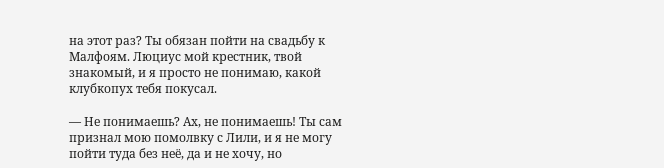на этот раз? Ты обязан пойти на свадьбу к Малфоям. Люциус мой крестник, твой знакомый, и я просто не понимаю, какой клубкопух тебя покусал.

― Не понимаешь? Ах, не понимаешь! Ты сам признал мою помолвку с Лили, и я не могу пойти туда без неё, да и не хочу, но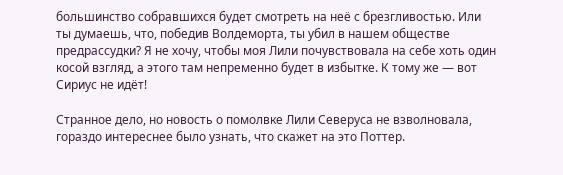большинство собравшихся будет смотреть на неё с брезгливостью. Или ты думаешь, что, победив Волдеморта, ты убил в нашем обществе предрассудки? Я не хочу, чтобы моя Лили почувствовала на себе хоть один косой взгляд, а этого там непременно будет в избытке. К тому же — вот Сириус не идёт!

Странное дело, но новость о помолвке Лили Северуса не взволновала, гораздо интереснее было узнать, что скажет на это Поттер.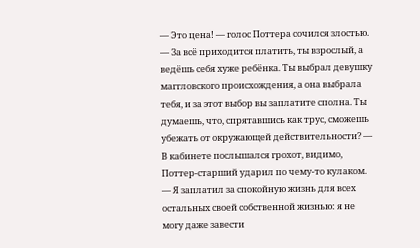― Это цена! ― голос Поттера сочился злостью. ― За всё приходится платить, ты взрослый, а ведёшь себя хуже ребёнка. Ты выбрал девушку маггловского происхождения, а она выбрала тебя, и за этот выбор вы заплатите сполна. Ты думаешь, что, спрятавшись как трус, сможешь убежать от окружающей действительности? ― В кабинете послышался грохот, видимо, Поттер-старший ударил по чему-то кулаком. ― Я заплатил за спокойную жизнь для всех остальных своей собственной жизнью: я не могу даже завести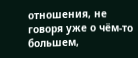отношения, не говоря уже о чём-то большем,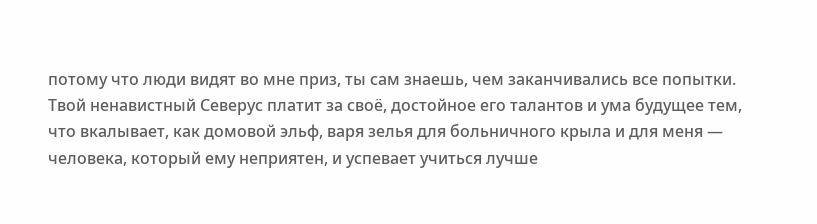потому что люди видят во мне приз, ты сам знаешь, чем заканчивались все попытки. Твой ненавистный Северус платит за своё, достойное его талантов и ума будущее тем, что вкалывает, как домовой эльф, варя зелья для больничного крыла и для меня — человека, который ему неприятен, и успевает учиться лучше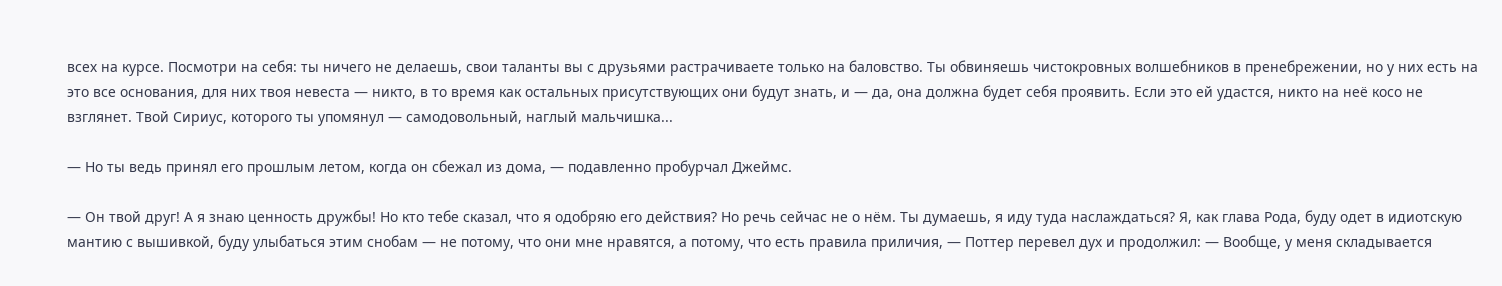всех на курсе. Посмотри на себя: ты ничего не делаешь, свои таланты вы с друзьями растрачиваете только на баловство. Ты обвиняешь чистокровных волшебников в пренебрежении, но у них есть на это все основания, для них твоя невеста — никто, в то время как остальных присутствующих они будут знать, и — да, она должна будет себя проявить. Если это ей удастся, никто на неё косо не взглянет. Твой Сириус, которого ты упомянул — самодовольный, наглый мальчишка...

― Но ты ведь принял его прошлым летом, когда он сбежал из дома, ― подавленно пробурчал Джеймс.

― Он твой друг! А я знаю ценность дружбы! Но кто тебе сказал, что я одобряю его действия? Но речь сейчас не о нём. Ты думаешь, я иду туда наслаждаться? Я, как глава Рода, буду одет в идиотскую мантию с вышивкой, буду улыбаться этим снобам — не потому, что они мне нравятся, а потому, что есть правила приличия, ― Поттер перевел дух и продолжил: ― Вообще, у меня складывается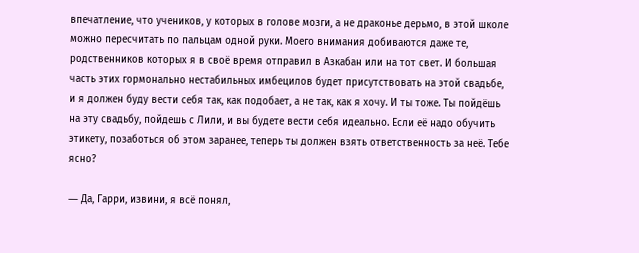впечатление, что учеников, у которых в голове мозги, а не драконье дерьмо, в этой школе можно пересчитать по пальцам одной руки. Моего внимания добиваются даже те, родственников которых я в своё время отправил в Азкабан или на тот свет. И большая часть этих гормонально нестабильных имбецилов будет присутствовать на этой свадьбе, и я должен буду вести себя так, как подобает, а не так, как я хочу. И ты тоже. Ты пойдёшь на эту свадьбу, пойдешь с Лили, и вы будете вести себя идеально. Если её надо обучить этикету, позаботься об этом заранее, теперь ты должен взять ответственность за неё. Тебе ясно?

― Да, Гарри, извини, я всё понял,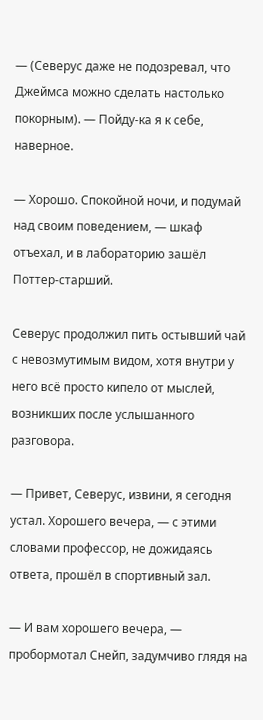― (Северус даже не подозревал, что Джеймса можно сделать настолько покорным). ― Пойду-ка я к себе, наверное.

― Хорошо. Спокойной ночи, и подумай над своим поведением, ― шкаф отъехал, и в лабораторию зашёл Поттер-старший.

Северус продолжил пить остывший чай с невозмутимым видом, хотя внутри у него всё просто кипело от мыслей, возникших после услышанного разговора.

― Привет, Северус, извини, я сегодня устал. Хорошего вечера, ― с этими словами профессор, не дожидаясь ответа, прошёл в спортивный зал.

― И вам хорошего вечера, ― пробормотал Снейп, задумчиво глядя на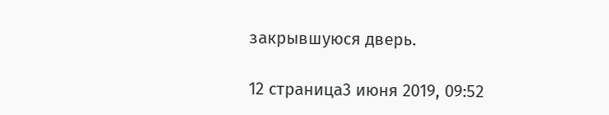закрывшуюся дверь.

12 страница3 июня 2019, 09:52